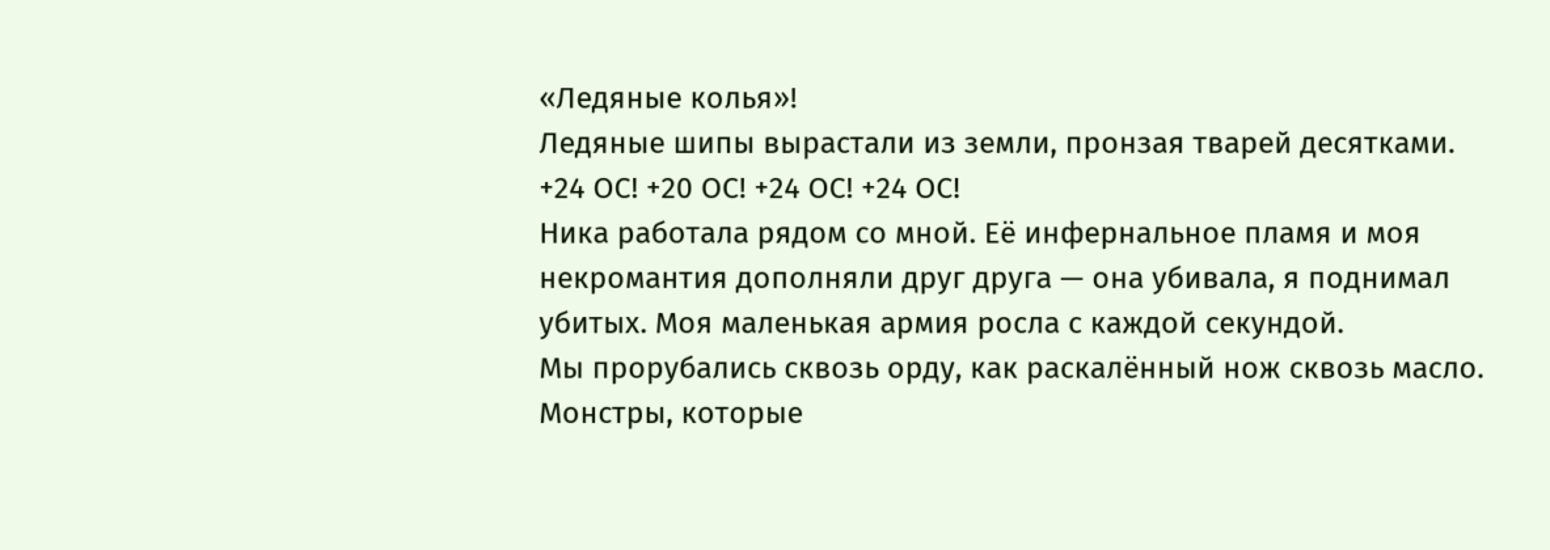«Ледяные колья»!
Ледяные шипы вырастали из земли, пронзая тварей десятками.
+24 ОС! +20 ОС! +24 ОС! +24 ОС!
Ника работала рядом со мной. Её инфернальное пламя и моя некромантия дополняли друг друга — она убивала, я поднимал убитых. Моя маленькая армия росла с каждой секундой.
Мы прорубались сквозь орду, как раскалённый нож сквозь масло.
Монстры, которые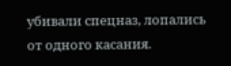убивали спецназ, лопались от одного касания.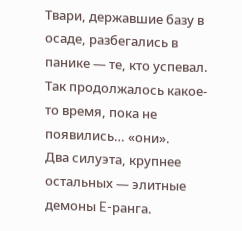Твари, державшие базу в осаде, разбегались в панике — те, кто успевал.
Так продолжалось какое-то время, пока не появились… «они».
Два силуэта, крупнее остальных — элитные демоны E-ранга.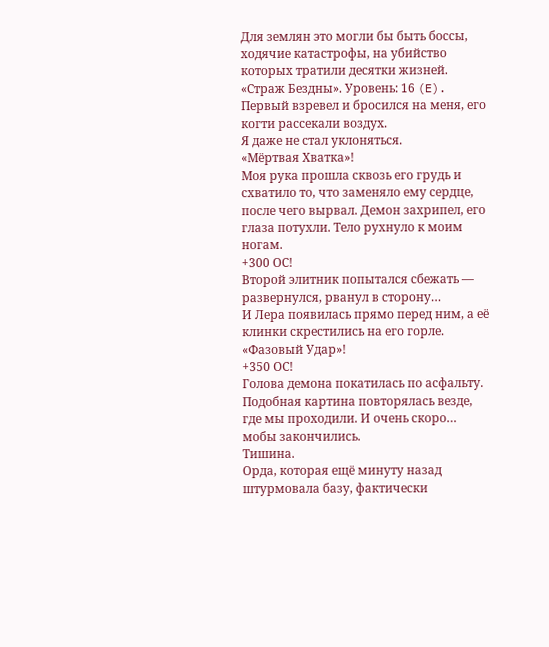Для землян это могли бы быть боссы, ходячие катастрофы, на убийство которых тратили десятки жизней.
«Страж Бездны». Уровень: 16 (E).
Первый взревел и бросился на меня, его когти рассекали воздух.
Я даже не стал уклоняться.
«Мёртвая Хватка»!
Моя рука прошла сквозь его грудь и схватило то, что заменяло ему сердце, после чего вырвал. Демон захрипел, его глаза потухли. Тело рухнуло к моим ногам.
+300 ОС!
Второй элитник попытался сбежать — развернулся, рванул в сторону…
И Лера появилась прямо перед ним, а её клинки скрестились на его горле.
«Фазовый Удар»!
+350 ОС!
Голова демона покатилась по асфальту.
Подобная картина повторялась везде, где мы проходили. И очень скоро… мобы закончились.
Тишина.
Орда, которая ещё минуту назад штурмовала базу, фактически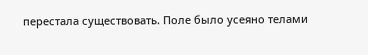перестала существовать. Поле было усеяно телами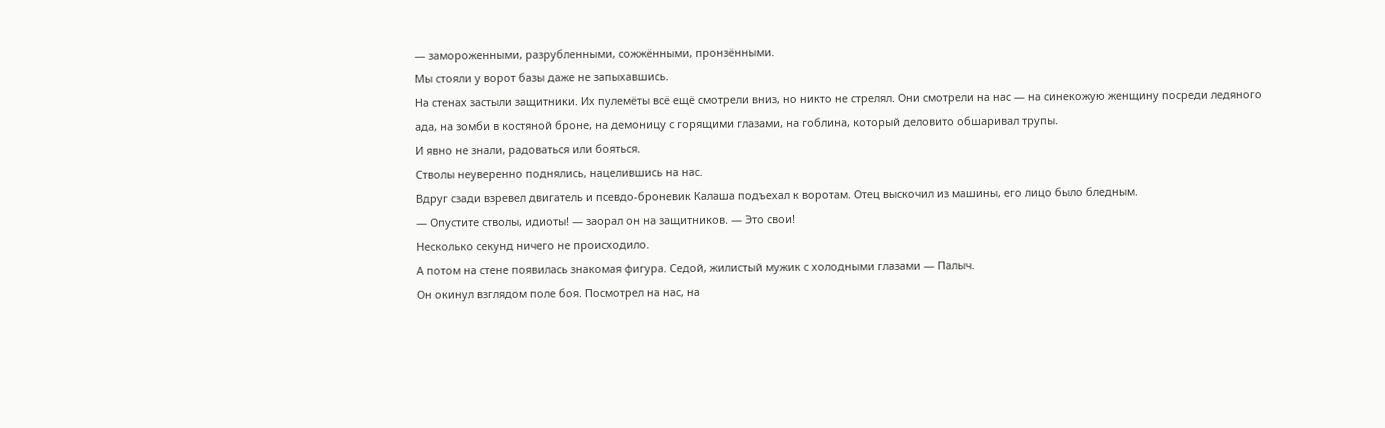— замороженными, разрубленными, сожжёнными, пронзёнными.
Мы стояли у ворот базы даже не запыхавшись.
На стенах застыли защитники. Их пулемёты всё ещё смотрели вниз, но никто не стрелял. Они смотрели на нас — на синекожую женщину посреди ледяного ада, на зомби в костяной броне, на демоницу с горящими глазами, на гоблина, который деловито обшаривал трупы.
И явно не знали, радоваться или бояться.
Стволы неуверенно поднялись, нацелившись на нас.
Вдруг сзади взревел двигатель и псевдо-броневик Калаша подъехал к воротам. Отец выскочил из машины, его лицо было бледным.
— Опустите стволы, идиоты! — заорал он на защитников. — Это свои!
Несколько секунд ничего не происходило.
А потом на стене появилась знакомая фигура. Седой, жилистый мужик с холодными глазами — Палыч.
Он окинул взглядом поле боя. Посмотрел на нас, на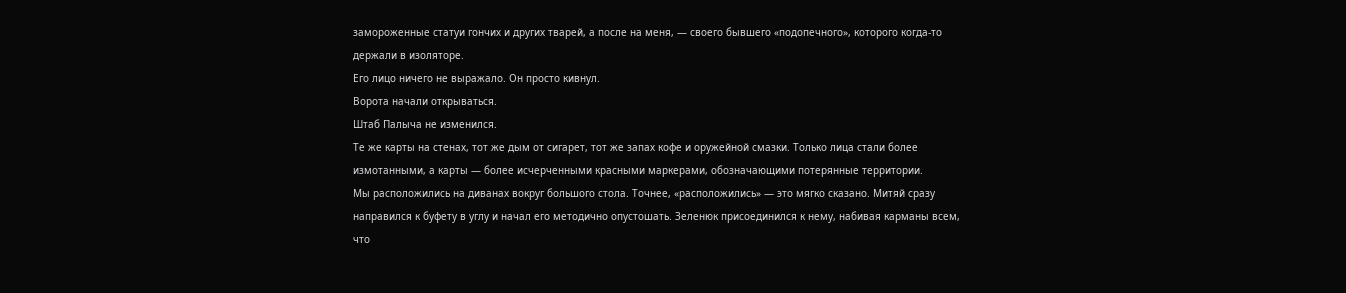замороженные статуи гончих и других тварей, а после на меня, — своего бывшего «подопечного», которого когда-то держали в изоляторе.
Его лицо ничего не выражало. Он просто кивнул.
Ворота начали открываться.
Штаб Палыча не изменился.
Те же карты на стенах, тот же дым от сигарет, тот же запах кофе и оружейной смазки. Только лица стали более измотанными, а карты — более исчерченными красными маркерами, обозначающими потерянные территории.
Мы расположились на диванах вокруг большого стола. Точнее, «расположились» — это мягко сказано. Митяй сразу направился к буфету в углу и начал его методично опустошать. Зеленюк присоединился к нему, набивая карманы всем, что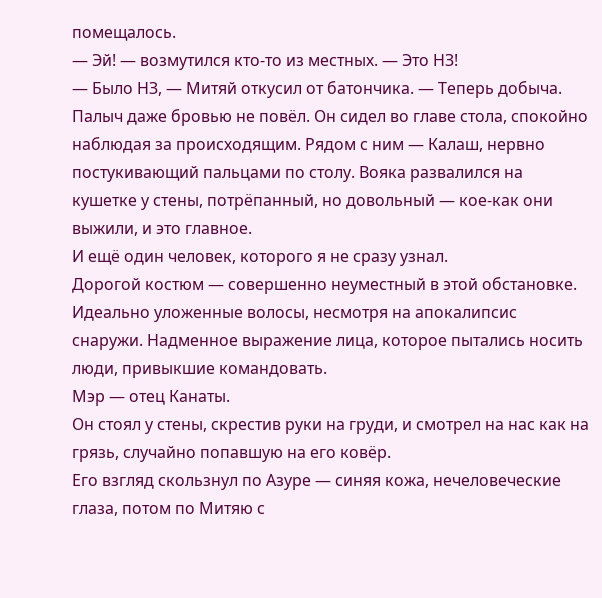помещалось.
— Эй! — возмутился кто-то из местных. — Это НЗ!
— Было НЗ, — Митяй откусил от батончика. — Теперь добыча.
Палыч даже бровью не повёл. Он сидел во главе стола, спокойно наблюдая за происходящим. Рядом с ним — Калаш, нервно постукивающий пальцами по столу. Вояка развалился на кушетке у стены, потрёпанный, но довольный — кое-как они выжили, и это главное.
И ещё один человек, которого я не сразу узнал.
Дорогой костюм — совершенно неуместный в этой обстановке. Идеально уложенные волосы, несмотря на апокалипсис снаружи. Надменное выражение лица, которое пытались носить люди, привыкшие командовать.
Мэр — отец Канаты.
Он стоял у стены, скрестив руки на груди, и смотрел на нас как на грязь, случайно попавшую на его ковёр.
Его взгляд скользнул по Азуре — синяя кожа, нечеловеческие глаза, потом по Митяю с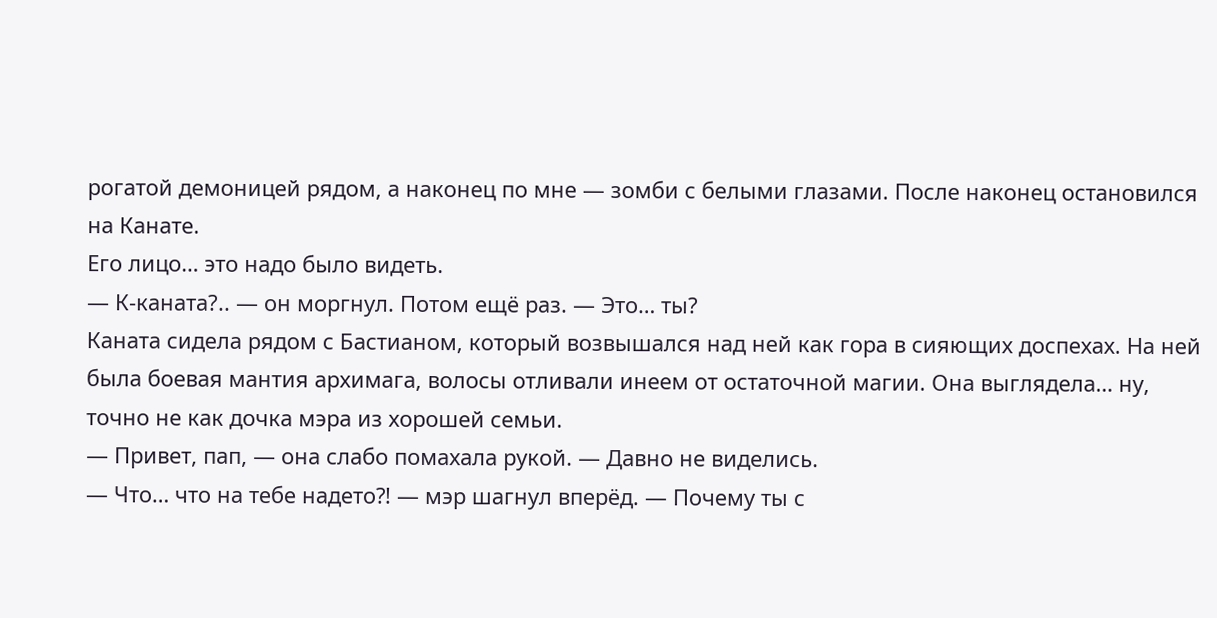рогатой демоницей рядом, а наконец по мне — зомби с белыми глазами. После наконец остановился на Канате.
Его лицо… это надо было видеть.
— К-каната?.. — он моргнул. Потом ещё раз. — Это… ты?
Каната сидела рядом с Бастианом, который возвышался над ней как гора в сияющих доспехах. На ней была боевая мантия архимага, волосы отливали инеем от остаточной магии. Она выглядела… ну, точно не как дочка мэра из хорошей семьи.
— Привет, пап, — она слабо помахала рукой. — Давно не виделись.
— Что… что на тебе надето⁈ — мэр шагнул вперёд. — Почему ты с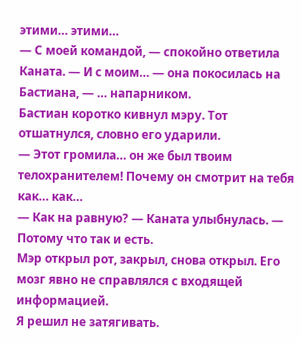этими… этими…
— С моей командой, — спокойно ответила Каната. — И с моим… — она покосилась на Бастиана, — … напарником.
Бастиан коротко кивнул мэру. Тот отшатнулся, словно его ударили.
— Этот громила… он же был твоим телохранителем! Почему он смотрит на тебя как… как…
— Как на равную? — Каната улыбнулась. — Потому что так и есть.
Мэр открыл рот, закрыл, снова открыл. Его мозг явно не справлялся с входящей информацией.
Я решил не затягивать.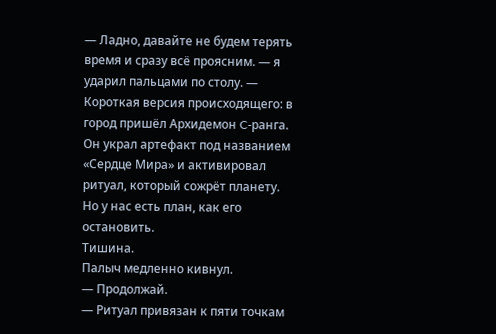— Ладно, давайте не будем терять время и сразу всё проясним. — я ударил пальцами по столу. — Короткая версия происходящего: в город пришёл Архидемон C-ранга. Он украл артефакт под названием «Сердце Мира» и активировал ритуал, который сожрёт планету. Но у нас есть план, как его остановить.
Тишина.
Палыч медленно кивнул.
— Продолжай.
— Ритуал привязан к пяти точкам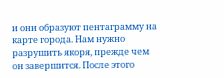и они образуют пентаграмму на карте города. Нам нужно разрушить якоря, прежде чем он завершится. После этого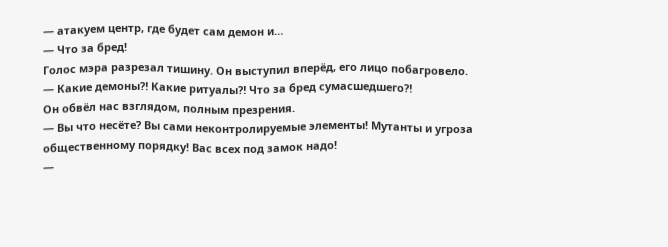— атакуем центр, где будет сам демон и…
— Что за бред!
Голос мэра разрезал тишину. Он выступил вперёд, его лицо побагровело.
— Какие демоны⁈ Какие ритуалы⁈ Что за бред сумасшедшего⁈
Он обвёл нас взглядом, полным презрения.
— Вы что несёте? Вы сами неконтролируемые элементы! Мутанты и угроза общественному порядку! Вас всех под замок надо!
—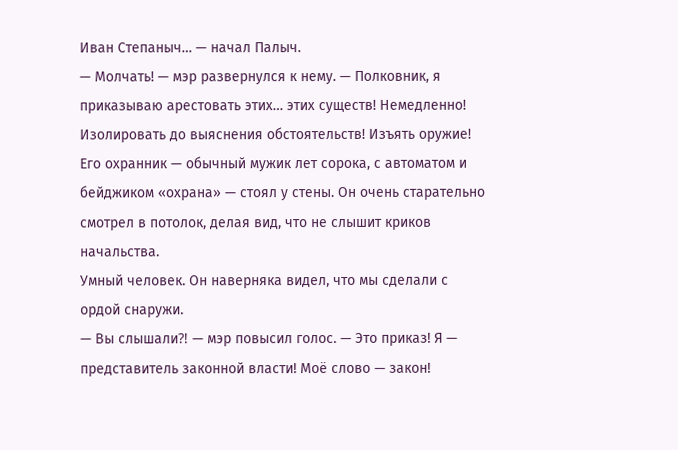Иван Степаныч… — начал Палыч.
— Молчать! — мэр развернулся к нему. — Полковник, я приказываю арестовать этих… этих существ! Немедленно! Изолировать до выяснения обстоятельств! Изъять оружие!
Его охранник — обычный мужик лет сорока, с автоматом и бейджиком «охрана» — стоял у стены. Он очень старательно смотрел в потолок, делая вид, что не слышит криков начальства.
Умный человек. Он наверняка видел, что мы сделали с ордой снаружи.
— Вы слышали⁈ — мэр повысил голос. — Это приказ! Я — представитель законной власти! Моё слово — закон!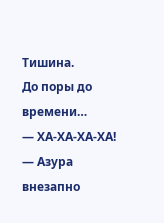Тишина.
До поры до времени…
— ХА-ХА-ХА-ХА! — Азура внезапно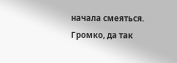начала смеяться.
Громко, да так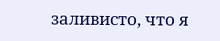заливисто, что я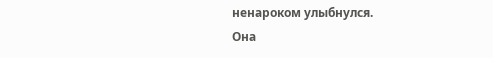ненароком улыбнулся.
Она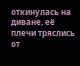откинулась на диване, её плечи тряслись от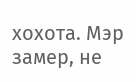хохота. Мэр замер, не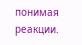понимая реакции.